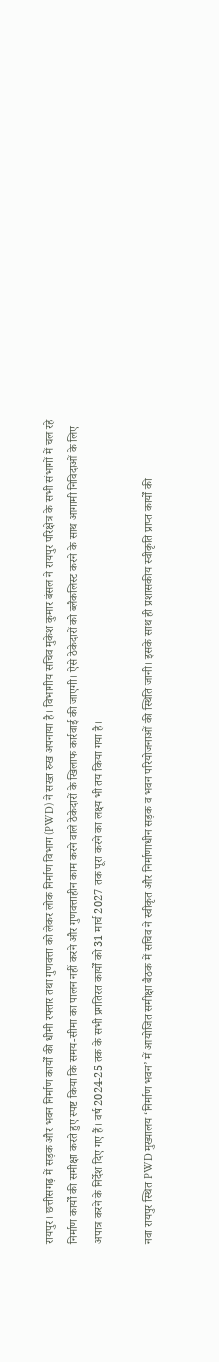रायपुर। छत्तीसगढ़ में सड़क और भवन निर्माण कार्यों की धीमी रफ्तार तथा गुणवत्ता को लेकर लोक निर्माण विभाग (PWD) ने सख्त रुख अपनाया है। विभागीय सचिव मुकेश कुमार बंसल ने रायपुर परिक्षेत्र के सभी संभागों में चल रहे निर्माण कार्यों की समीक्षा करते हुए स्पष्ट किया कि समय-सीमा का पालन नहीं करने और गुणवत्ताहीन काम करने वाले ठेकेदारों के खिलाफ कार्रवाई की जाएगी। ऐसे ठेकेदारों को ब्लैकलिस्ट करने के साथ आगामी निविदाओं के लिए अपात्र करने के निर्देश दिए गए हैं। वर्ष 2024-25 तक के सभी प्रगतिरत कार्यों को 31 मार्च 2027 तक पूरा करने का लक्ष्य भी तय किया गया है।

नवा रायपुर स्थित PWD मुख्यालय ‘निर्माण भवन’ में आयोजित समीक्षा बैठक में सचिव ने स्वीकृत और निर्माणाधीन सड़क व भवन परियोजनाओं की स्थिति जानी। इसके साथ ही प्रशासकीय स्वीकृति प्राप्त कार्यों की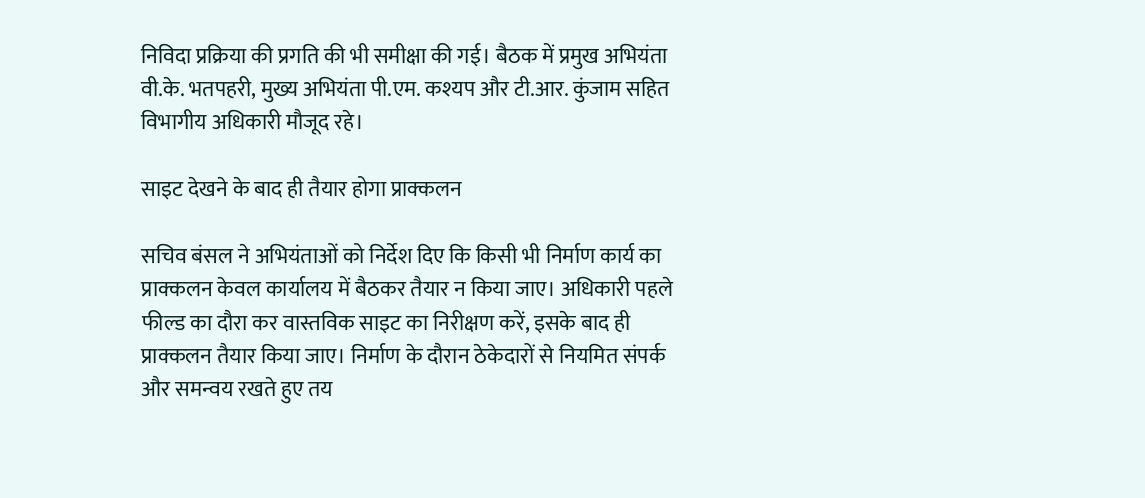निविदा प्रक्रिया की प्रगति की भी समीक्षा की गई। बैठक में प्रमुख अभियंता वी.के. भतपहरी, मुख्य अभियंता पी.एम. कश्यप और टी.आर. कुंजाम सहित विभागीय अधिकारी मौजूद रहे।

साइट देखने के बाद ही तैयार होगा प्राक्कलन

सचिव बंसल ने अभियंताओं को निर्देश दिए कि किसी भी निर्माण कार्य का प्राक्कलन केवल कार्यालय में बैठकर तैयार न किया जाए। अधिकारी पहले फील्ड का दौरा कर वास्तविक साइट का निरीक्षण करें, इसके बाद ही प्राक्कलन तैयार किया जाए। निर्माण के दौरान ठेकेदारों से नियमित संपर्क और समन्वय रखते हुए तय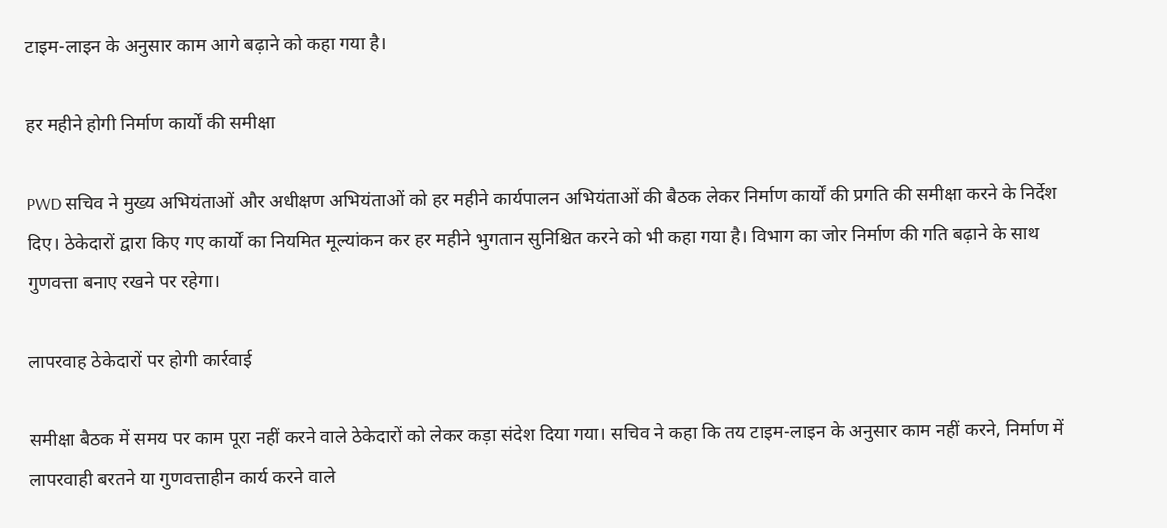टाइम-लाइन के अनुसार काम आगे बढ़ाने को कहा गया है।

हर महीने होगी निर्माण कार्यों की समीक्षा

PWD सचिव ने मुख्य अभियंताओं और अधीक्षण अभियंताओं को हर महीने कार्यपालन अभियंताओं की बैठक लेकर निर्माण कार्यों की प्रगति की समीक्षा करने के निर्देश दिए। ठेकेदारों द्वारा किए गए कार्यों का नियमित मूल्यांकन कर हर महीने भुगतान सुनिश्चित करने को भी कहा गया है। विभाग का जोर निर्माण की गति बढ़ाने के साथ गुणवत्ता बनाए रखने पर रहेगा।

लापरवाह ठेकेदारों पर होगी कार्रवाई

समीक्षा बैठक में समय पर काम पूरा नहीं करने वाले ठेकेदारों को लेकर कड़ा संदेश दिया गया। सचिव ने कहा कि तय टाइम-लाइन के अनुसार काम नहीं करने, निर्माण में लापरवाही बरतने या गुणवत्ताहीन कार्य करने वाले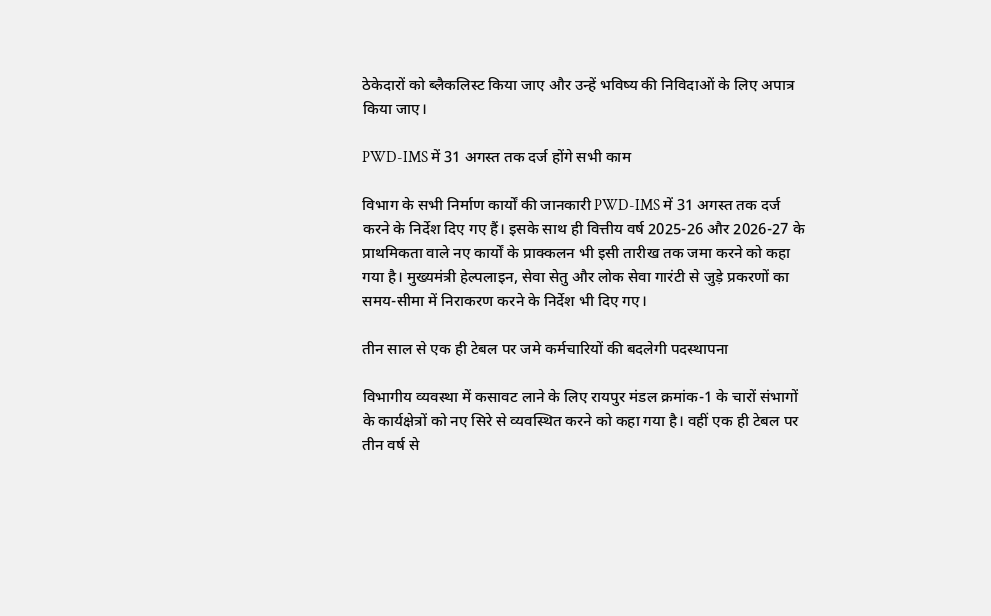ठेकेदारों को ब्लैकलिस्ट किया जाए और उन्हें भविष्य की निविदाओं के लिए अपात्र किया जाए।

PWD-IMS में 31 अगस्त तक दर्ज होंगे सभी काम

विभाग के सभी निर्माण कार्यों की जानकारी PWD-IMS में 31 अगस्त तक दर्ज करने के निर्देश दिए गए हैं। इसके साथ ही वित्तीय वर्ष 2025-26 और 2026-27 के प्राथमिकता वाले नए कार्यों के प्राक्कलन भी इसी तारीख तक जमा करने को कहा गया है। मुख्यमंत्री हेल्पलाइन, सेवा सेतु और लोक सेवा गारंटी से जुड़े प्रकरणों का समय-सीमा में निराकरण करने के निर्देश भी दिए गए।

तीन साल से एक ही टेबल पर जमे कर्मचारियों की बदलेगी पदस्थापना

विभागीय व्यवस्था में कसावट लाने के लिए रायपुर मंडल क्रमांक-1 के चारों संभागों के कार्यक्षेत्रों को नए सिरे से व्यवस्थित करने को कहा गया है। वहीं एक ही टेबल पर तीन वर्ष से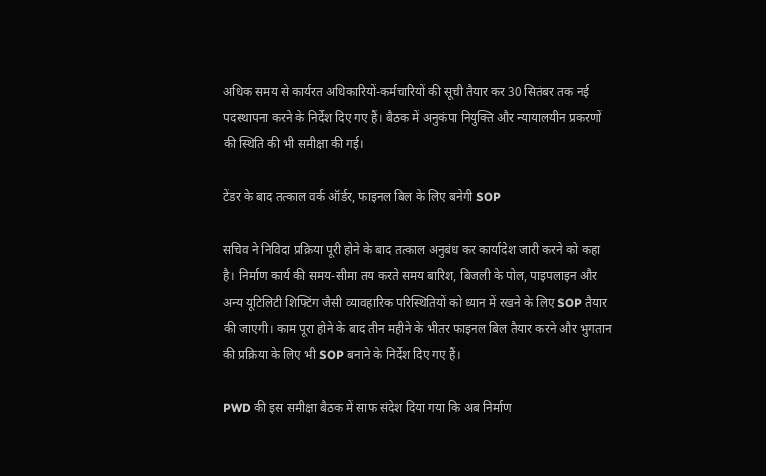अधिक समय से कार्यरत अधिकारियों-कर्मचारियों की सूची तैयार कर 30 सितंबर तक नई पदस्थापना करने के निर्देश दिए गए हैं। बैठक में अनुकंपा नियुक्ति और न्यायालयीन प्रकरणों की स्थिति की भी समीक्षा की गई।

टेंडर के बाद तत्काल वर्क ऑर्डर, फाइनल बिल के लिए बनेगी SOP

सचिव ने निविदा प्रक्रिया पूरी होने के बाद तत्काल अनुबंध कर कार्यादेश जारी करने को कहा है। निर्माण कार्य की समय-सीमा तय करते समय बारिश, बिजली के पोल, पाइपलाइन और अन्य यूटिलिटी शिफ्टिंग जैसी व्यावहारिक परिस्थितियों को ध्यान में रखने के लिए SOP तैयार की जाएगी। काम पूरा होने के बाद तीन महीने के भीतर फाइनल बिल तैयार करने और भुगतान की प्रक्रिया के लिए भी SOP बनाने के निर्देश दिए गए हैं।

PWD की इस समीक्षा बैठक में साफ संदेश दिया गया कि अब निर्माण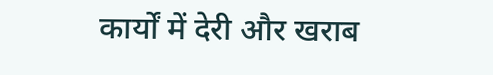कार्यों में देरी और खराब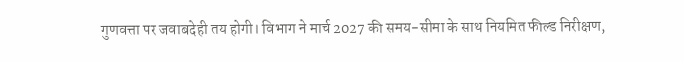गुणवत्ता पर जवाबदेही तय होगी। विभाग ने मार्च 2027 की समय-सीमा के साथ नियमित फील्ड निरीक्षण,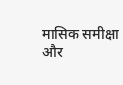मासिक समीक्षा और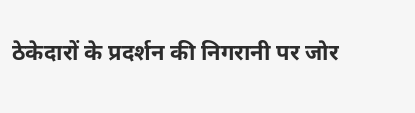ठेकेदारों के प्रदर्शन की निगरानी पर जोर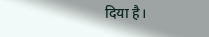दिया है।